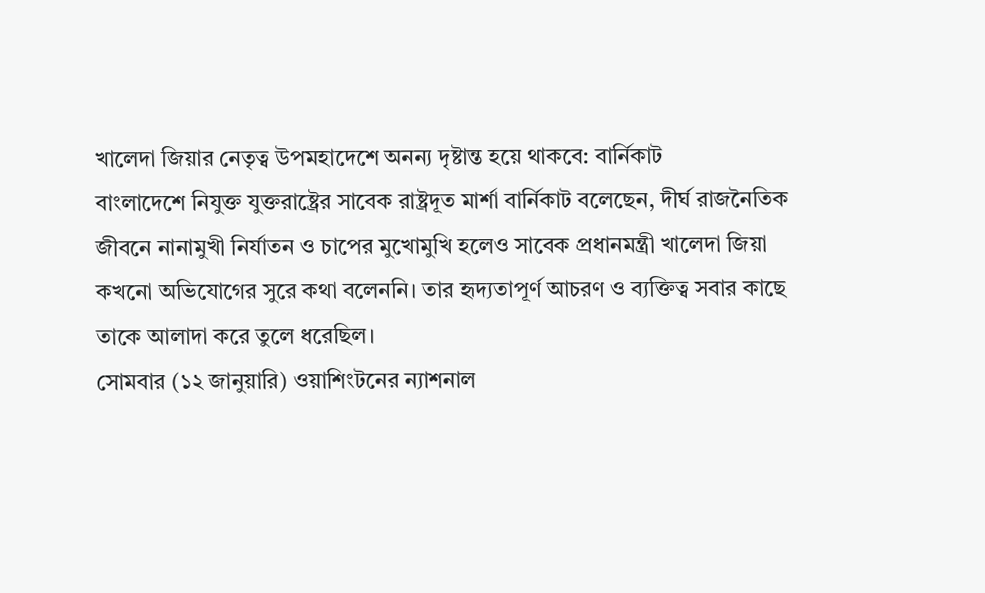খালেদা জিয়ার নেতৃত্ব উপমহাদেশে অনন্য দৃষ্টান্ত হয়ে থাকবে: বার্নিকাট
বাংলাদেশে নিযুক্ত যুক্তরাষ্ট্রের সাবেক রাষ্ট্রদূত মার্শা বার্নিকাট বলেছেন, দীর্ঘ রাজনৈতিক জীবনে নানামুখী নির্যাতন ও চাপের মুখোমুখি হলেও সাবেক প্রধানমন্ত্রী খালেদা জিয়া কখনো অভিযোগের সুরে কথা বলেননি। তার হৃদ্যতাপূর্ণ আচরণ ও ব্যক্তিত্ব সবার কাছে তাকে আলাদা করে তুলে ধরেছিল।
সোমবার (১২ জানুয়ারি) ওয়াশিংটনের ন্যাশনাল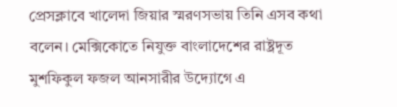প্রেসক্লাবে খালেদা জিয়ার স্মরণসভায় তিনি এসব কথা বলেন। মেক্সিকোতে নিযুক্ত বাংলাদেশের রাষ্ট্রদূত মুশফিকুল ফজল আনসারীর উদ্যোগে এ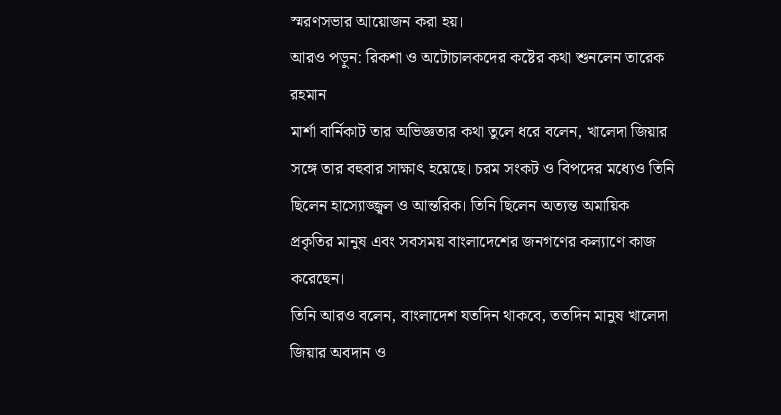স্মরণসভার আয়োজন করা হয়।
আরও পড়ুন: রিকশা ও অটোচালকদের কষ্টের কথা শুনলেন তারেক রহমান
মার্শা বার্নিকাট তার অভিজ্ঞতার কথা তুলে ধরে বলেন, খালেদা জিয়ার সঙ্গে তার বহুবার সাক্ষাৎ হয়েছে। চরম সংকট ও বিপদের মধ্যেও তিনি ছিলেন হাস্যোজ্জ্বল ও আন্তরিক। তিনি ছিলেন অত্যন্ত অমায়িক প্রকৃতির মানুষ এবং সবসময় বাংলাদেশের জনগণের কল্যাণে কাজ করেছেন।
তিনি আরও বলেন, বাংলাদেশ যতদিন থাকবে, ততদিন মানুষ খালেদা জিয়ার অবদান ও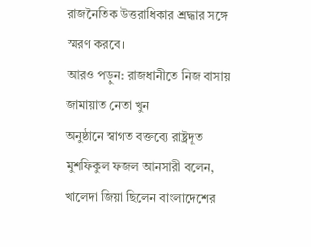রাজনৈতিক উত্তরাধিকার শ্রদ্ধার সঙ্গে স্মরণ করবে।
আরও পড়ুন: রাজধানীতে নিজ বাসায় জামায়াত নেতা খুন
অনুষ্ঠানে স্বাগত বক্তব্যে রাষ্ট্রদূত মুশফিকুল ফজল আনসারী বলেন, খালেদা জিয়া ছিলেন বাংলাদেশের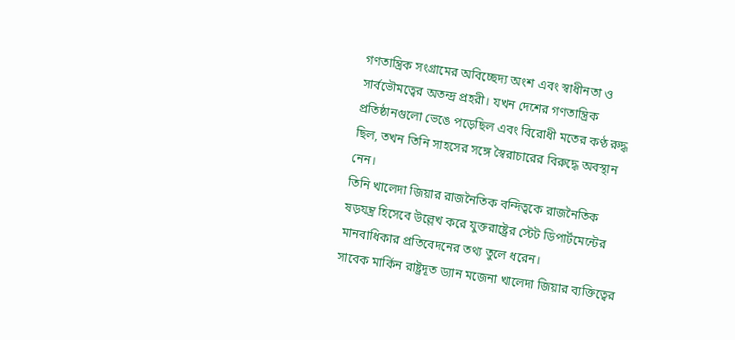গণতান্ত্রিক সংগ্রামের অবিচ্ছেদ্য অংশ এবং স্বাধীনতা ও সার্বভৌমত্বের অতন্দ্র প্রহরী। যখন দেশের গণতান্ত্রিক প্রতিষ্ঠানগুলো ভেঙে পড়েছিল এবং বিরোধী মতের কণ্ঠ রুদ্ধ ছিল, তখন তিনি সাহসের সঙ্গে স্বৈরাচারের বিরুদ্ধে অবস্থান নেন।
তিনি খালেদা জিয়ার রাজনৈতিক বন্দিত্বকে রাজনৈতিক ষড়যন্ত্র হিসেবে উল্লেখ করে যুক্তরাষ্ট্রের স্টেট ডিপার্টমেন্টের মানবাধিকার প্রতিবেদনের তথ্য তুলে ধরেন।
সাবেক মার্কিন রাষ্ট্রদূত ড্যান মজেনা খালেদা জিয়ার ব্যক্তিত্বের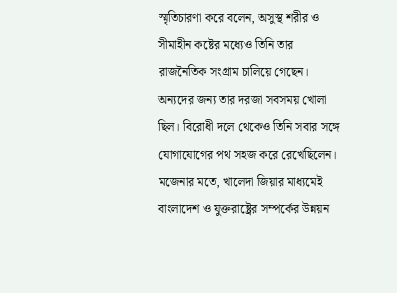স্মৃতিচারণা করে বলেন, অসুস্থ শরীর ও সীমাহীন কষ্টের মধ্যেও তিনি তার রাজনৈতিক সংগ্রাম চালিয়ে গেছেন। অন্যদের জন্য তার দরজা সবসময় খোলা ছিল। বিরোধী দলে থেকেও তিনি সবার সঙ্গে যোগাযোগের পথ সহজ করে রেখেছিলেন। মজেনার মতে, খালেদা জিয়ার মাধ্যমেই বাংলাদেশ ও যুক্তরাষ্ট্রের সম্পর্কের উন্নয়ন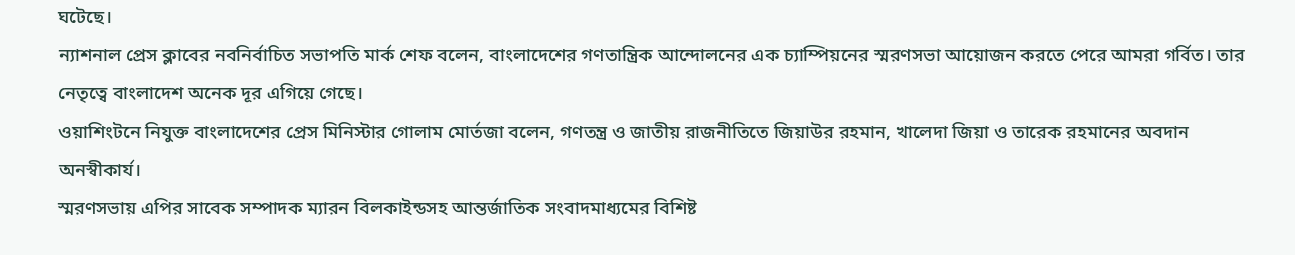ঘটেছে।
ন্যাশনাল প্রেস ক্লাবের নবনির্বাচিত সভাপতি মার্ক শেফ বলেন, বাংলাদেশের গণতান্ত্রিক আন্দোলনের এক চ্যাম্পিয়নের স্মরণসভা আয়োজন করতে পেরে আমরা গর্বিত। তার নেতৃত্বে বাংলাদেশ অনেক দূর এগিয়ে গেছে।
ওয়াশিংটনে নিযুক্ত বাংলাদেশের প্রেস মিনিস্টার গোলাম মোর্তজা বলেন, গণতন্ত্র ও জাতীয় রাজনীতিতে জিয়াউর রহমান, খালেদা জিয়া ও তারেক রহমানের অবদান অনস্বীকার্য।
স্মরণসভায় এপির সাবেক সম্পাদক ম্যারন বিলকাইন্ডসহ আন্তর্জাতিক সংবাদমাধ্যমের বিশিষ্ট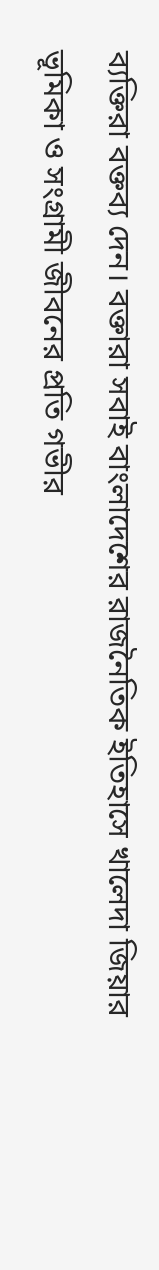ব্যক্তিরা বক্তব্য দেন। বক্তারা সবাই বাংলাদেশের রাজনৈতিক ইতিহাসে খালেদা জিয়ার ভূমিকা ও সংগ্রামী জীবনের প্রতি গভীর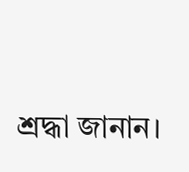শ্রদ্ধা জানান।